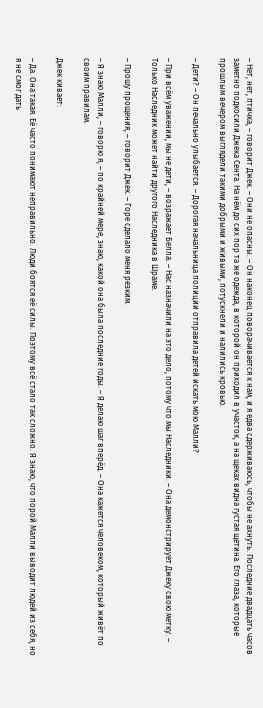– Нет, нет, птичка, – говорит Джек. – Они не опасны. – Он наконец поворачивается к нам, и я едва сдерживаюсь, чтобы не ахнуть. Последние двадцать часов заметно подкосили Джека Сента. На нём до сих пор та же одежда, в которой он приходил в участок, а на щеках видна густая щетина. Его глаза, которые прошлым вечером выглядели такими добрыми и живыми, потускнели и налились кровью.

– Дети? – Он печально улыбается. – Дорогая начальница полиции отправила детей искать мою Малли?

– При всём уважении, мы не дети, – возражает Белла. – Нас назначили на это дело, потому что мы Наследники. – Она демонстрирует Джеку свою метку. – Только Наследник может найти другого Наследника в Шраме.

– Прошу прощения, – говорит Джек. – Горе сделало меня резким.

– Я знаю Малли, – говорю я, – по крайней мере, знаю, какой она была последние годы. – Я делаю шаг вперёд. – Она кажется человеком, который живёт по своим правилам.

Джек кивает:

– Да. Она такая. Её часто понимают неправильно. Люди боятся её силы. Поэтому всё стало так сложно. Я знаю, что порой Малли выводит людей из себя, но я не смог дать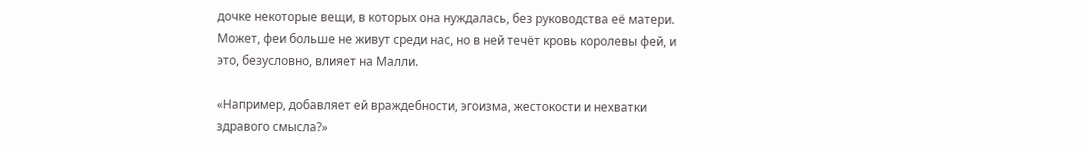дочке некоторые вещи, в которых она нуждалась, без руководства её матери. Может, феи больше не живут среди нас, но в ней течёт кровь королевы фей, и это, безусловно, влияет на Малли.

«Например, добавляет ей враждебности, эгоизма, жестокости и нехватки здравого смысла?»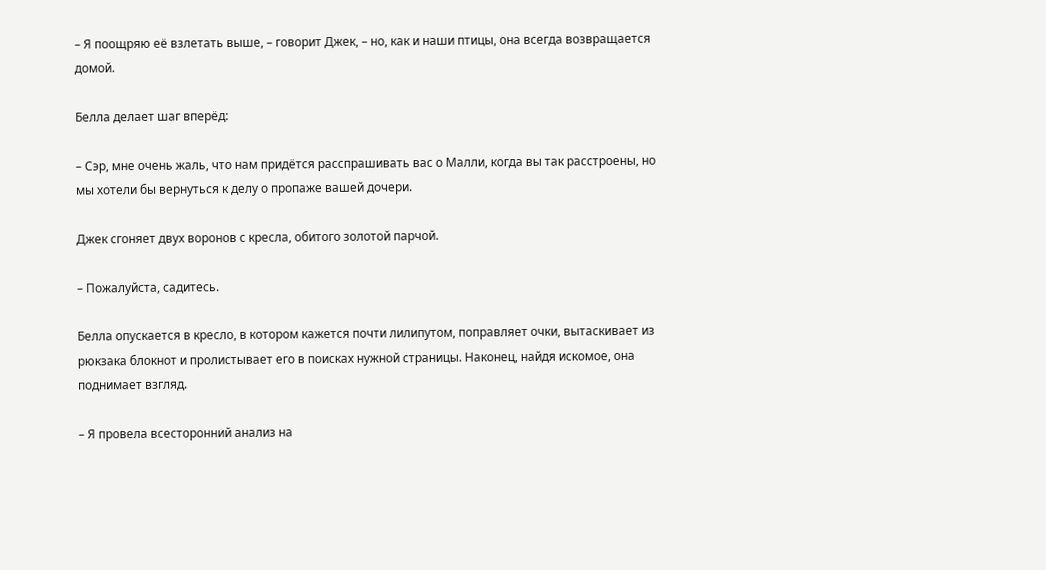– Я поощряю её взлетать выше, – говорит Джек, – но, как и наши птицы, она всегда возвращается домой.

Белла делает шаг вперёд:

– Сэр, мне очень жаль, что нам придётся расспрашивать вас о Малли, когда вы так расстроены, но мы хотели бы вернуться к делу о пропаже вашей дочери.

Джек сгоняет двух воронов с кресла, обитого золотой парчой.

– Пожалуйста, садитесь.

Белла опускается в кресло, в котором кажется почти лилипутом, поправляет очки, вытаскивает из рюкзака блокнот и пролистывает его в поисках нужной страницы. Наконец, найдя искомое, она поднимает взгляд.

– Я провела всесторонний анализ на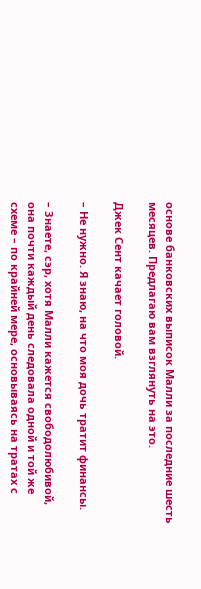основе банковских выписок Малли за последние шесть месяцев. Предлагаю вам взглянуть на это.

Джек Сент качает головой.

– Не нужно. Я знаю, на что моя дочь тратит финансы.

– Знаете, сэр, хотя Малли кажется свободолюбивой, она почти каждый день следовала одной и той же схеме – по крайней мере, основываясь на тратах с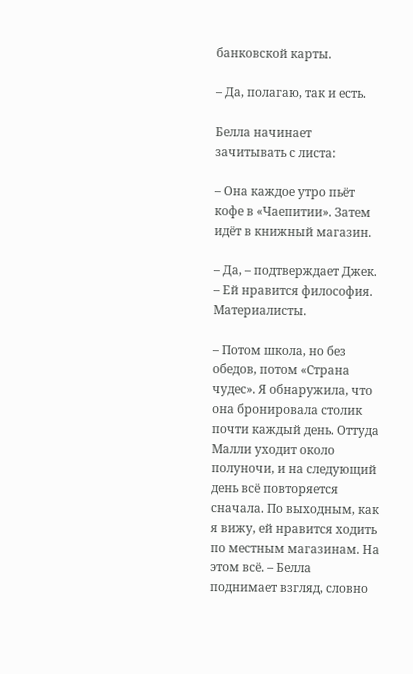банковской карты.

– Да, полагаю, так и есть.

Белла начинает зачитывать с листа:

– Она каждое утро пьёт кофе в «Чаепитии». Затем идёт в книжный магазин.

– Да, – подтверждает Джек. – Ей нравится философия. Материалисты.

– Потом школа, но без обедов, потом «Страна чудес». Я обнаружила, что она бронировала столик почти каждый день. Оттуда Малли уходит около полуночи, и на следующий день всё повторяется сначала. По выходным, как я вижу, ей нравится ходить по местным магазинам. На этом всё. – Белла поднимает взгляд, словно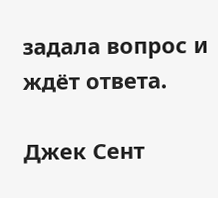задала вопрос и ждёт ответа.

Джек Сент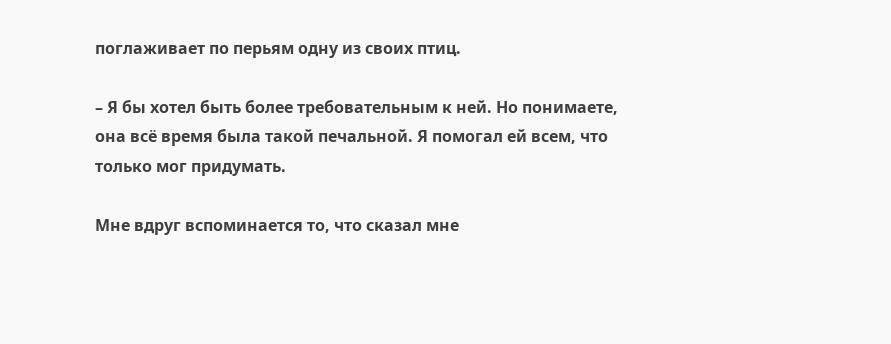поглаживает по перьям одну из своих птиц.

– Я бы хотел быть более требовательным к ней. Но понимаете, она всё время была такой печальной. Я помогал ей всем, что только мог придумать.

Мне вдруг вспоминается то, что сказал мне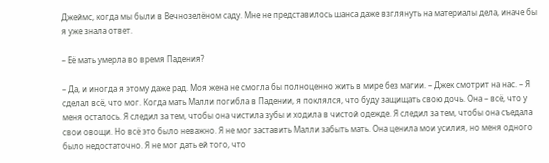Джеймс, когда мы были в Вечнозелёном саду. Мне не представилось шанса даже взглянуть на материалы дела, иначе бы я уже знала ответ.

– Её мать умерла во время Падения?

– Да, и иногда я этому даже рад. Моя жена не смогла бы полноценно жить в мире без магии. – Джек смотрит на нас. – Я сделал всё, что мог. Когда мать Малли погибла в Падении, я поклялся, что буду защищать свою дочь. Она – всё, что у меня осталось. Я следил за тем, чтобы она чистила зубы и ходила в чистой одежде. Я следил за тем, чтобы она съедала свои овощи. Но всё это было неважно. Я не мог заставить Малли забыть мать. Она ценила мои усилия, но меня одного было недостаточно. Я не мог дать ей того, что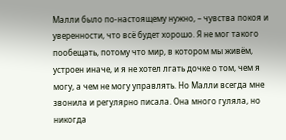Малли было по-настоящему нужно, – чувства покоя и уверенности, что всё будет хорошо. Я не мог такого пообещать, потому что мир, в котором мы живём, устроен иначе, и я не хотел лгать дочке о том, чем я могу, а чем не могу управлять. Но Малли всегда мне звонила и регулярно писала. Она много гуляла, но никогда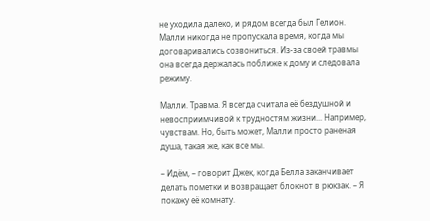не уходила далеко, и рядом всегда был Гелион. Малли никогда не пропускала время, когда мы договаривались созвониться. Из-за своей травмы она всегда держалась поближе к дому и следовала режиму.

Малли. Травма. Я всегда считала её бездушной и невосприимчивой к трудностям жизни... Например, чувствам. Но, быть может, Малли просто раненая душа, такая же, как все мы.

– Идём, – говорит Джек, когда Белла заканчивает делать пометки и возвращает блокнот в рюкзак. – Я покажу её комнату.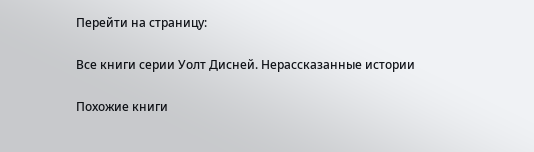Перейти на страницу:

Все книги серии Уолт Дисней. Нерассказанные истории

Похожие книги